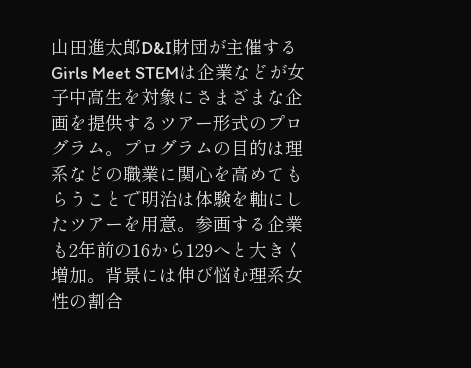山田進太郎D&I財団が主催するGirls Meet STEMは企業などが女子中高生を対象にさまざまな企画を提供するツアー形式のプログラム。プログラムの目的は理系などの職業に関心を高めてもらうことで明治は体験を軸にしたツアーを用意。参画する企業も2年前の16から129へと大きく増加。背景には伸び悩む理系女性の割合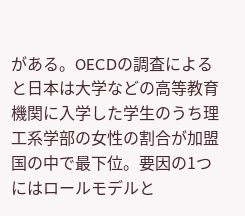がある。OECDの調査によると日本は大学などの高等教育機関に入学した学生のうち理工系学部の女性の割合が加盟国の中で最下位。要因の1つにはロールモデルと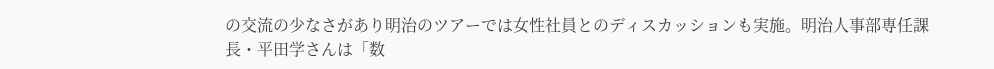の交流の少なさがあり明治のツアーでは女性社員とのディスカッションも実施。明治人事部専任課長・平田学さんは「数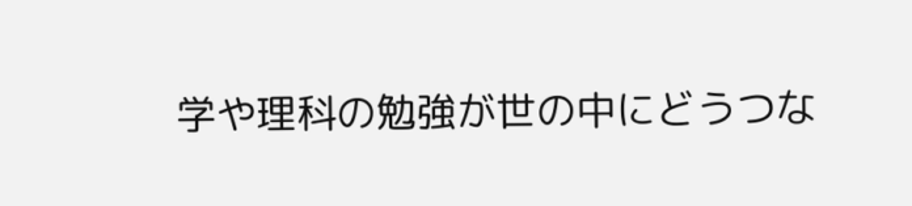学や理科の勉強が世の中にどうつな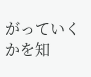がっていくかを知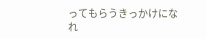ってもらうきっかけになれ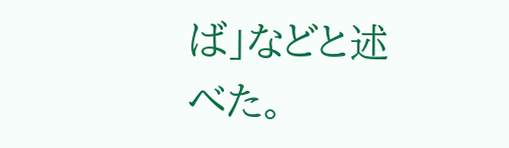ば」などと述べた。